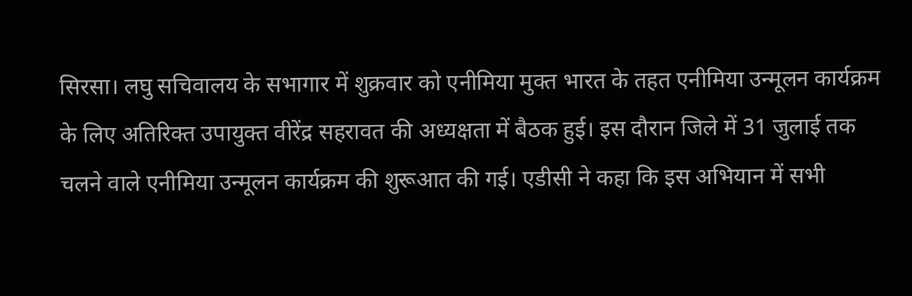सिरसा। लघु सचिवालय के सभागार में शुक्रवार को एनीमिया मुक्त भारत के तहत एनीमिया उन्मूलन कार्यक्रम के लिए अतिरिक्त उपायुक्त वीरेंद्र सहरावत की अध्यक्षता में बैठक हुई। इस दौरान जिले में 31 जुलाई तक चलने वाले एनीमिया उन्मूलन कार्यक्रम की शुरूआत की गई। एडीसी ने कहा कि इस अभियान में सभी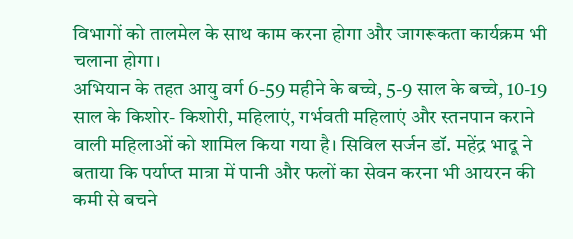विभागों को तालमेल के साथ काम करना होगा और जागरूकता कार्यक्रम भी चलाना होगा।
अभियान के तहत आयु वर्ग 6-59 महीने के बच्चे, 5-9 साल के बच्चे, 10-19 साल के किशोर- किशोरी, महिलाएं, गर्भवती महिलाएं और स्तनपान कराने वाली महिलाओं को शामिल किया गया है। सिविल सर्जन डॉ. महेंद्र भादू ने बताया कि पर्याप्त मात्रा में पानी और फलों का सेवन करना भी आयरन की कमी से बचने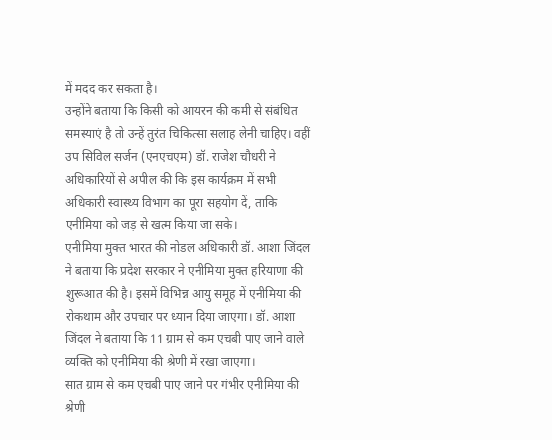में मदद कर सकता है।
उन्होंने बताया कि किसी को आयरन की कमी से संबंधित समस्याएं है तो उन्हें तुरंत चिकित्सा सलाह लेनी चाहिए। वहीं उप सिविल सर्जन (एनएचएम) डॉ. राजेश चौधरी ने अधिकारियों से अपील की कि इस कार्यक्रम में सभी अधिकारी स्वास्थ्य विभाग का पूरा सहयोग दें, ताकि एनीमिया को जड़ से खत्म किया जा सके।
एनीमिया मुक्त भारत की नोडल अधिकारी डॉ. आशा जिंदल ने बताया कि प्रदेश सरकार ने एनीमिया मुक्त हरियाणा की शुरूआत की है। इसमें विभिन्न आयु समूह में एनीमिया की रोकथाम और उपचार पर ध्यान दिया जाएगा। डॉ. आशा जिंदल ने बताया कि 11 ग्राम से कम एचबी पाए जाने वाले व्यक्ति को एनीमिया की श्रेणी में रखा जाएगा।
सात ग्राम से कम एचबी पाए जाने पर गंभीर एनीमिया की श्रेणी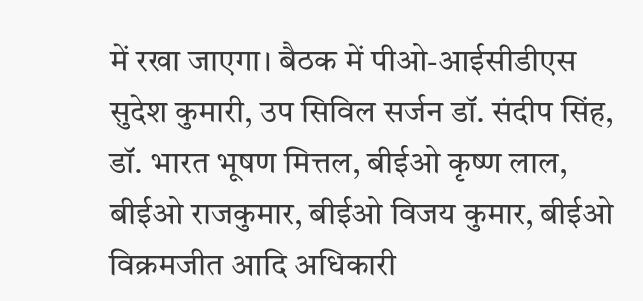में रखा जाएगा। बैठक में पीओ-आईसीडीएस सुदेश कुमारी, उप सिविल सर्जन डॉ. संदीप सिंह, डॉ. भारत भूषण मित्तल, बीईओ कृष्ण लाल, बीईओ राजकुमार, बीईओ विजय कुमार, बीईओ विक्रमजीत आदि अधिकारी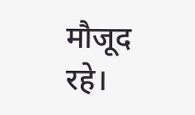मौजूद रहे।